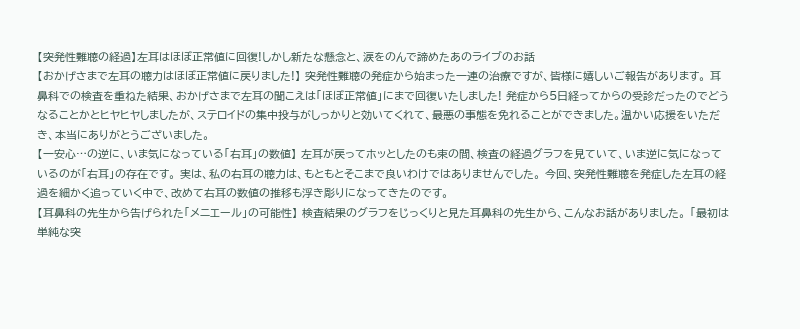【突発性難聴の経過】左耳はほぼ正常値に回復!しかし新たな懸念と、涙をのんで諦めたあのライブのお話
【おかげさまで左耳の聴力はほぼ正常値に戻りました!】 突発性難聴の発症から始まった一連の治療ですが、皆様に嬉しいご報告があります。 耳鼻科での検査を重ねた結果、おかげさまで左耳の聞こえは「ほぼ正常値」にまで回復いたしました! 発症から5日経ってからの受診だったのでどうなることかとヒヤヒヤしましたが、ステロイドの集中投与がしっかりと効いてくれて、最悪の事態を免れることができました。温かい応援をいただき、本当にありがとうございました。
【一安心…の逆に、いま気になっている「右耳」の数値】 左耳が戻ってホッとしたのも束の間、検査の経過グラフを見ていて、いま逆に気になっているのが「右耳」の存在です。 実は、私の右耳の聴力は、もともとそこまで良いわけではありませんでした。 今回、突発性難聴を発症した左耳の経過を細かく追っていく中で、改めて右耳の数値の推移も浮き彫りになってきたのです。
【耳鼻科の先生から告げられた「メニエール」の可能性】 検査結果のグラフをじっくりと見た耳鼻科の先生から、こんなお話がありました。 「最初は単純な突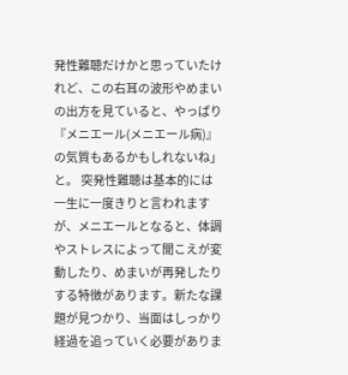発性難聴だけかと思っていたけれど、この右耳の波形やめまいの出方を見ていると、やっぱり『メニエール(メニエール病)』の気質もあるかもしれないね」と。 突発性難聴は基本的には一生に一度きりと言われますが、メニエールとなると、体調やストレスによって聞こえが変動したり、めまいが再発したりする特徴があります。新たな課題が見つかり、当面はしっかり経過を追っていく必要がありま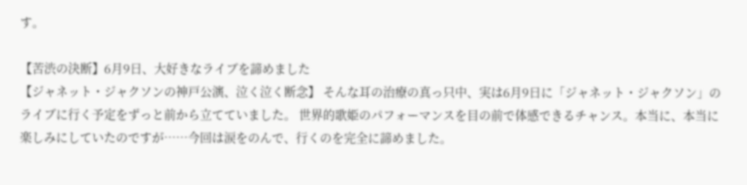す。

【苦渋の決断】6月9日、大好きなライブを諦めました
【ジャネット・ジャクソンの神戸公演、泣く泣く断念】 そんな耳の治療の真っ只中、実は6月9日に「ジャネット・ジャクソン」のライブに行く予定をずっと前から立てていました。 世界的歌姫のパフォーマンスを目の前で体感できるチャンス。本当に、本当に楽しみにしていたのですが……今回は涙をのんで、行くのを完全に諦めました。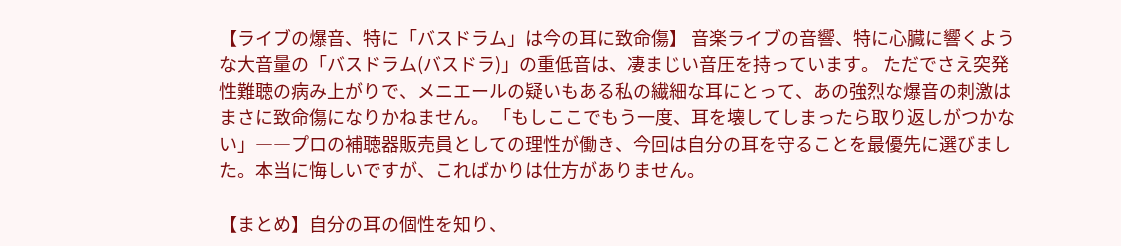【ライブの爆音、特に「バスドラム」は今の耳に致命傷】 音楽ライブの音響、特に心臓に響くような大音量の「バスドラム(バスドラ)」の重低音は、凄まじい音圧を持っています。 ただでさえ突発性難聴の病み上がりで、メニエールの疑いもある私の繊細な耳にとって、あの強烈な爆音の刺激はまさに致命傷になりかねません。 「もしここでもう一度、耳を壊してしまったら取り返しがつかない」――プロの補聴器販売員としての理性が働き、今回は自分の耳を守ることを最優先に選びました。本当に悔しいですが、こればかりは仕方がありません。

【まとめ】自分の耳の個性を知り、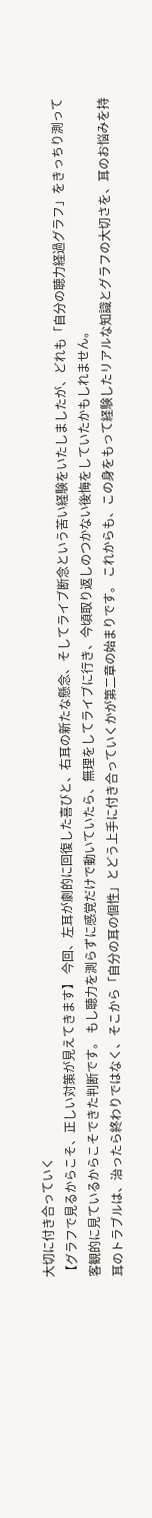大切に付き合っていく
【グラフで見るからこそ、正しい対策が見えてきます】 今回、左耳が劇的に回復した喜びと、右耳の新たな懸念、そしてライブ断念という苦い経験をいたしましたが、どれも「自分の聴力経過グラフ」をきっちり測って客観的に見ているからこそできた判断です。 もし聴力を測らずに感覚だけで動いていたら、無理をしてライブに行き、今頃取り返しのつかない後悔をしていたかもしれません。
耳のトラブルは、治ったら終わりではなく、そこから「自分の耳の個性」とどう上手に付き合っていくかが第二章の始まりです。 これからも、この身をもって経験したリアルな知識とグラフの大切さを、耳のお悩みを持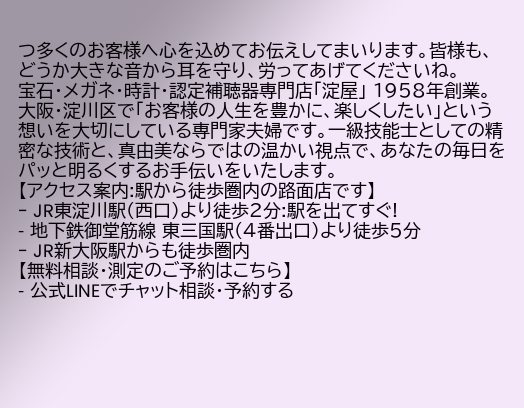つ多くのお客様へ心を込めてお伝えしてまいります。皆様も、どうか大きな音から耳を守り、労ってあげてくださいね。
宝石・メガネ・時計・認定補聴器専門店「淀屋」 1958年創業。大阪・淀川区で「お客様の人生を豊かに、楽しくしたい」という想いを大切にしている専門家夫婦です。一級技能士としての精密な技術と、真由美ならではの温かい視点で、あなたの毎日をパッと明るくするお手伝いをいたします。
【アクセス案内:駅から徒歩圏内の路面店です】
- JR東淀川駅(西口)より徒歩2分:駅を出てすぐ!
- 地下鉄御堂筋線 東三国駅(4番出口)より徒歩5分
- JR新大阪駅からも徒歩圏内
【無料相談・測定のご予約はこちら】
- 公式LINEでチャット相談・予約する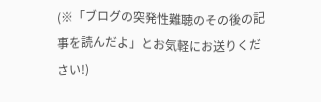(※「ブログの突発性難聴のその後の記事を読んだよ」とお気軽にお送りください!)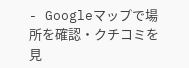- Googleマップで場所を確認・クチコミを見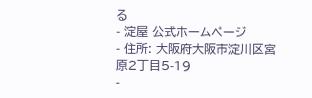る
- 淀屋 公式ホームページ
- 住所: 大阪府大阪市淀川区宮原2丁目5-19
-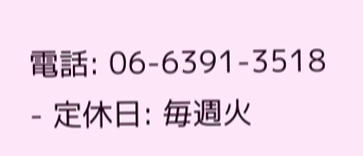電話: 06-6391-3518
- 定休日: 毎週火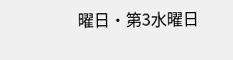曜日・第3水曜日